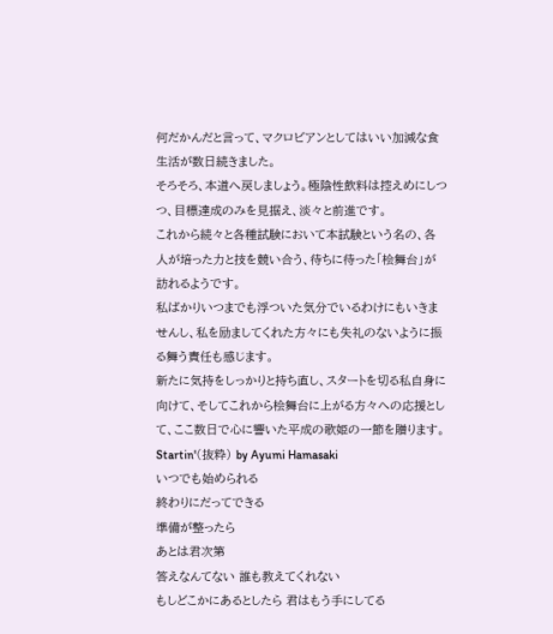何だかんだと言って、マクロビアンとしてはいい加減な食生活が数日続きました。
そろそろ、本道へ戻しましょう。極陰性飲料は控えめにしつつ、目標達成のみを見据え、淡々と前進です。
これから続々と各種試験において本試験という名の、各人が培った力と技を競い合う、待ちに待った「桧舞台」が訪れるようです。
私ばかりいつまでも浮ついた気分でいるわけにもいきませんし、私を励ましてくれた方々にも失礼のないように振る舞う責任も感じます。
新たに気持をしっかりと持ち直し、スタートを切る私自身に向けて、そしてこれから桧舞台に上がる方々への応援として、ここ数日で心に響いた平成の歌姫の一節を贈ります。
Startin'(抜粋) by Ayumi Hamasaki
いつでも始められる
終わりにだってできる
準備が整ったら
あとは君次第
答えなんてない 誰も教えてくれない
もしどこかにあるとしたら 君はもう手にしてる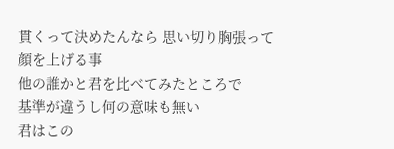貫くって決めたんなら 思い切り胸張って
顔を上げる事
他の誰かと君を比べてみたところで
基準が違うし何の意味も無い
君はこの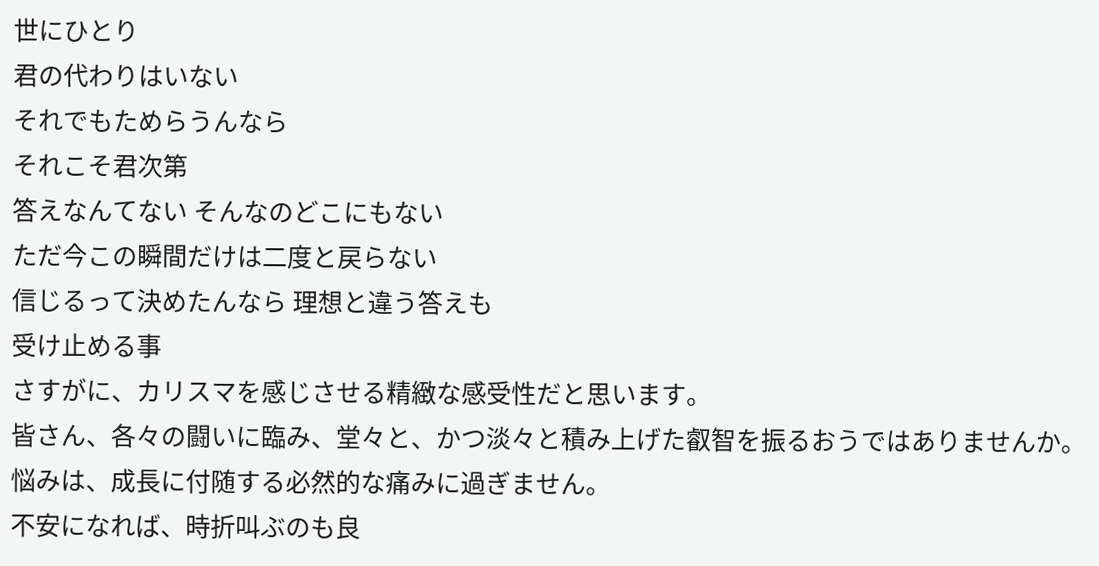世にひとり
君の代わりはいない
それでもためらうんなら
それこそ君次第
答えなんてない そんなのどこにもない
ただ今この瞬間だけは二度と戻らない
信じるって決めたんなら 理想と違う答えも
受け止める事
さすがに、カリスマを感じさせる精緻な感受性だと思います。
皆さん、各々の闘いに臨み、堂々と、かつ淡々と積み上げた叡智を振るおうではありませんか。
悩みは、成長に付随する必然的な痛みに過ぎません。
不安になれば、時折叫ぶのも良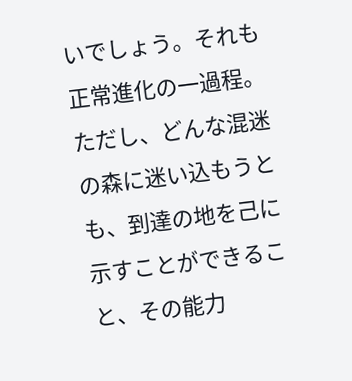いでしょう。それも正常進化の一過程。
ただし、どんな混迷の森に迷い込もうとも、到達の地を己に示すことができること、その能力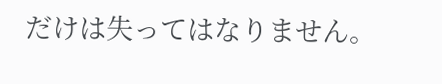だけは失ってはなりません。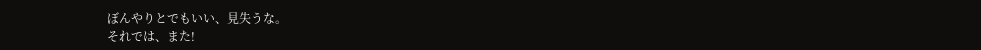ぼんやりとでもいい、見失うな。
それでは、また!